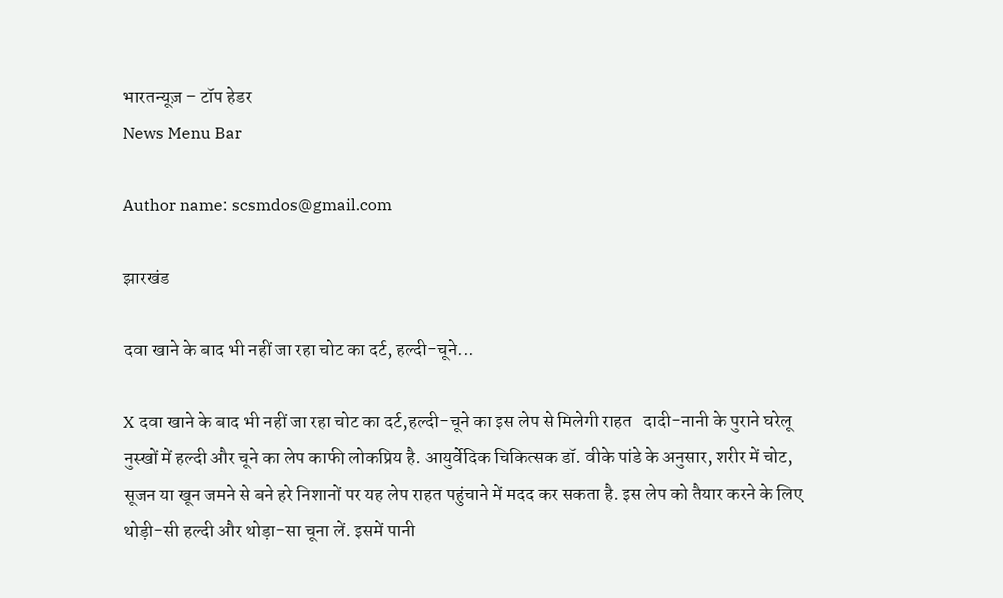भारतन्यूज़ – टॉप हेडर
News Menu Bar

Author name: scsmdos@gmail.com

झारखंड

दवा खाने के बाद भी नहीं जा रहा चोट का दर्ट, हल्दी-चूने...

X दवा खाने के बाद भी नहीं जा रहा चोट का दर्ट,हल्दी-चूने का इस लेप से मिलेगी राहत   दादी-नानी के पुराने घरेलू नुस्खों में हल्दी और चूने का लेप काफी लोकप्रिय है. आयुर्वेदिक चिकित्सक डॉ. वीके पांडे के अनुसार, शरीर में चोट, सूजन या खून जमने से बने हरे निशानों पर यह लेप राहत पहुंचाने में मदद कर सकता है. इस लेप को तैयार करने के लिए थोड़ी-सी हल्दी और थोड़ा-सा चूना लें. इसमें पानी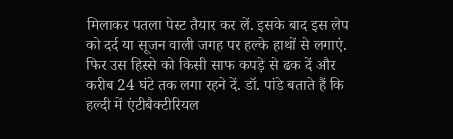मिलाकर पतला पेस्ट तैयार कर लें. इसके बाद इस लेप को दर्द या सूजन वाली जगह पर हल्के हाथों से लगाएं. फिर उस हिस्से को किसी साफ कपड़े से ढक दें और करीब 24 घंटे तक लगा रहने दें. डॉ. पांडे बताते हैं कि हल्दी में एंटीबैक्टीरियल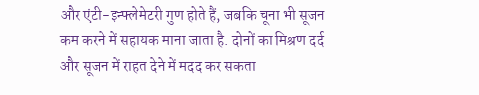और एंटी-इन्फ्लेमेटरी गुण होते हैं, जबकि चूना भी सूजन कम करने में सहायक माना जाता है. दोनों का मिश्रण दर्द और सूजन में राहत देने में मदद कर सकता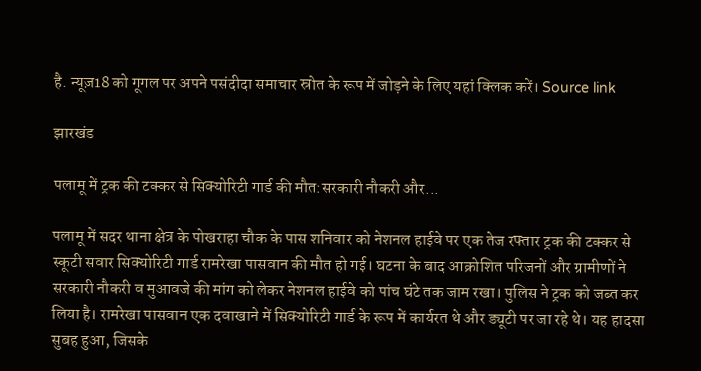है. न्यूज़18 को गूगल पर अपने पसंदीदा समाचार स्रोत के रूप में जोड़ने के लिए यहां क्लिक करें। Source link

झारखंड

पलामू में ट्रक की टक्कर से सिक्योरिटी गार्ड की मौत:सरकारी नौकरी और...

पलामू में सदर थाना क्षेत्र के पोखराहा चौक के पास शनिवार को नेशनल हाईवे पर एक तेज रफ्तार ट्रक की टक्कर से स्कूटी सवार सिक्योरिटी गार्ड रामरेखा पासवान की मौत हो गई। घटना के बाद आक्रोशित परिजनों और ग्रामीणों ने सरकारी नौकरी व मुआवजे की मांग को लेकर नेशनल हाईवे को पांच घंटे तक जाम रखा। पुलिस ने ट्रक को जब्त कर लिया है। रामरेखा पासवान एक दवाखाने में सिक्योरिटी गार्ड के रूप में कार्यरत थे और ड्यूटी पर जा रहे थे। यह हादसा सुबह हुआ, जिसके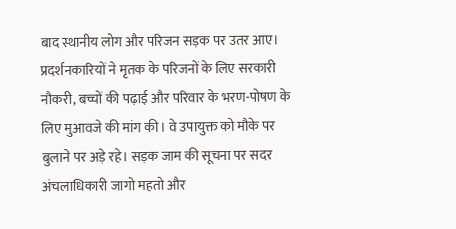बाद स्थानीय लोग और परिजन सड़क पर उतर आए। प्रदर्शनकारियों ने मृतक के परिजनों के लिए सरकारी नौकरी, बच्चों की पढ़ाई और परिवार के भरण-पोषण के लिए मुआवजे की मांग की। वे उपायुक्त को मौके पर बुलाने पर अड़े रहे। सड़क जाम की सूचना पर सदर अंचलाधिकारी जागो महतो और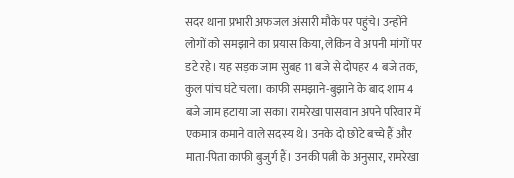सदर थाना प्रभारी अफजल अंसारी मौके पर पहुंचे। उन्होंने लोगों को समझाने का प्रयास किया, लेकिन वे अपनी मांगों पर डटे रहे। यह सड़क जाम सुबह 11 बजे से दोपहर 4 बजे तक, कुल पांच घंटे चला। काफी समझाने-बुझाने के बाद शाम 4 बजे जाम हटाया जा सका। रामरेखा पासवान अपने परिवार में एकमात्र कमाने वाले सदस्य थे। उनके दो छोटे बच्चे हैं और माता-पिता काफी बुजुर्ग हैं। उनकी पत्नी के अनुसार, रामरेखा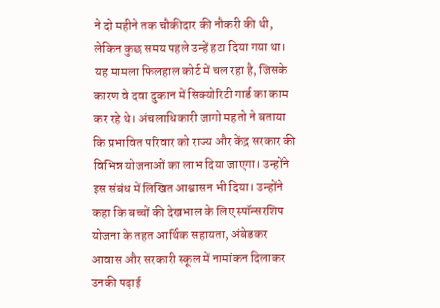ने दो महीने तक चौकीदार की नौकरी की थी, लेकिन कुछ समय पहले उन्हें हटा दिया गया था। यह मामला फिलहाल कोर्ट में चल रहा है, जिसके कारण वे दवा दुकान में सिक्योरिटी गार्ड का काम कर रहे थे। अंचलाधिकारी जागो महतो ने बताया कि प्रभावित परिवार को राज्य और केंद्र सरकार की विभिन्न योजनाओं का लाभ दिया जाएगा। उन्होंने इस संबंध में लिखित आश्वासन भी दिया। उन्होंने कहा कि बच्चों की देखभाल के लिए स्पॉन्सरशिप योजना के तहत आर्थिक सहायता, अंबेडकर आवास और सरकारी स्कूल में नामांकन दिलाकर उनकी पढ़ाई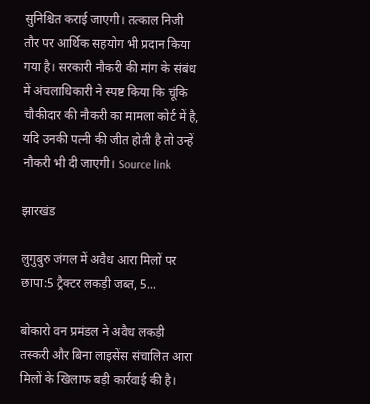सुनिश्चित कराई जाएगी। तत्काल निजी तौर पर आर्थिक सहयोग भी प्रदान किया गया है। सरकारी नौकरी की मांग के संबंध में अंचलाधिकारी ने स्पष्ट किया कि चूंकि चौकीदार की नौकरी का मामला कोर्ट में है, यदि उनकी पत्नी की जीत होती है तो उन्हें नौकरी भी दी जाएगी। Source link

झारखंड

लुगुबुरु जंगल में अवैध आरा मिलों पर छापा:5 ट्रैक्टर लकड़ी जब्त, 5...

बोकारो वन प्रमंडल ने अवैध लकड़ी तस्करी और बिना लाइसेंस संचालित आरा मिलों के खिलाफ बड़ी कार्रवाई की है।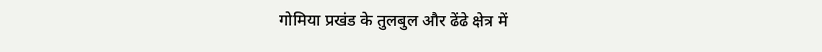गोमिया प्रखंड के तुलबुल और ढेंढे क्षेत्र में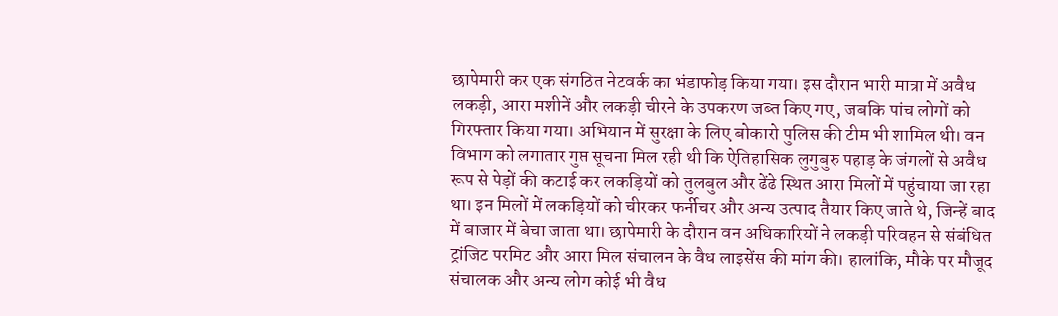छापेमारी कर एक संगठित नेटवर्क का भंडाफोड़ किया गया। इस दौरान भारी मात्रा में अवैध लकड़ी, आरा मशीनें और लकड़ी चीरने के उपकरण जब्त किए गए, जबकि पांच लोगों को गिरफ्तार किया गया। अभियान में सुरक्षा के लिए बोकारो पुलिस की टीम भी शामिल थी। वन विभाग को लगातार गुप्त सूचना मिल रही थी कि ऐतिहासिक लुगुबुरु पहाड़ के जंगलों से अवैध रूप से पेड़ों की कटाई कर लकड़ियों को तुलबुल और ढेंढे स्थित आरा मिलों में पहुंचाया जा रहा था। इन मिलों में लकड़ियों को चीरकर फर्नीचर और अन्य उत्पाद तैयार किए जाते थे, जिन्हें बाद में बाजार में बेचा जाता था। छापेमारी के दौरान वन अधिकारियों ने लकड़ी परिवहन से संबंधित ट्रांजिट परमिट और आरा मिल संचालन के वैध लाइसेंस की मांग की। हालांकि, मौके पर मौजूद संचालक और अन्य लोग कोई भी वैध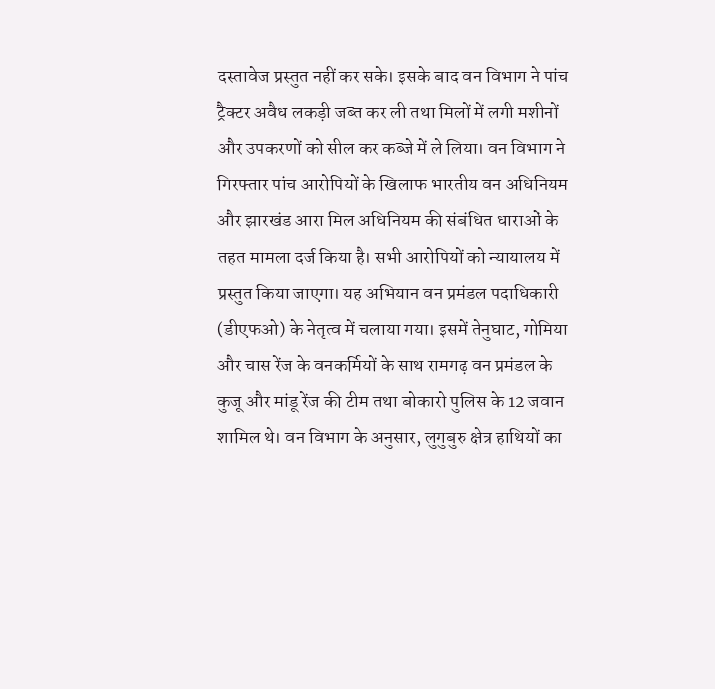दस्तावेज प्रस्तुत नहीं कर सके। इसके बाद वन विभाग ने पांच ट्रैक्टर अवैध लकड़ी जब्त कर ली तथा मिलों में लगी मशीनों और उपकरणों को सील कर कब्जे में ले लिया। वन विभाग ने गिरफ्तार पांच आरोपियों के खिलाफ भारतीय वन अधिनियम और झारखंड आरा मिल अधिनियम की संबंधित धाराओं के तहत मामला दर्ज किया है। सभी आरोपियों को न्यायालय में प्रस्तुत किया जाएगा। यह अभियान वन प्रमंडल पदाधिकारी (डीएफओ) के नेतृत्व में चलाया गया। इसमें तेनुघाट, गोमिया और चास रेंज के वनकर्मियों के साथ रामगढ़ वन प्रमंडल के कुजू और मांडू रेंज की टीम तथा बोकारो पुलिस के 12 जवान शामिल थे। वन विभाग के अनुसार, लुगुबुरु क्षेत्र हाथियों का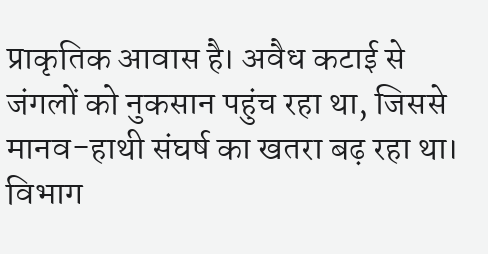प्राकृतिक आवास है। अवैध कटाई से जंगलों को नुकसान पहुंच रहा था, जिससे मानव-हाथी संघर्ष का खतरा बढ़ रहा था। विभाग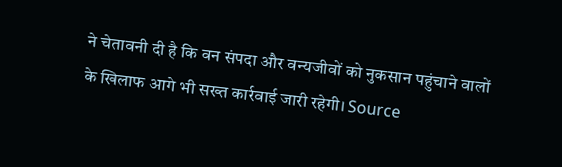ने चेतावनी दी है कि वन संपदा और वन्यजीवों को नुकसान पहुंचाने वालों के खिलाफ आगे भी सख्त कार्रवाई जारी रहेगी। Source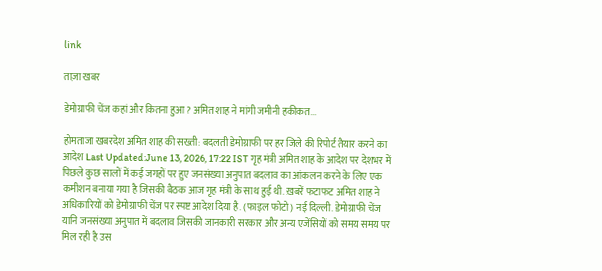link

ताज़ा खबर

डेमोग्राफी चेंज कहां और कितना हुआ? अमित शाह ने मांगी जमीनी हकीकत...

होमताजा खबरदेश अमित शाह की सख्ती: बदलती डेमोग्राफी पर हर जिले की रिपोर्ट तैयार करने का आदेश Last Updated:June 13, 2026, 17:22 IST गृह मंत्री अमित शाह के आदेश पर देशभर में पिछले कुछ सालों में कई जगहों पर हुए जनसंख्या अनुपात बदलाव का आंकलन करने के लिए एक कमीशन बनाया गया है जिसकी बैठक आज गृह मंत्री के साथ हुई थी. ख़बरें फटाफट अमित शाह ने अधिकारियों को डेमोग्राफी चेंज पर स्पष्ट आदेश दिया है. (फाइल फोटो) नई दिल्ली. डेमोग्राफी चेंज यानि जनसंख्या अनुपात में बदलाव जिसकी जानकारी सरकार और अन्य एजेंसियों को समय समय पर मिल रही है उस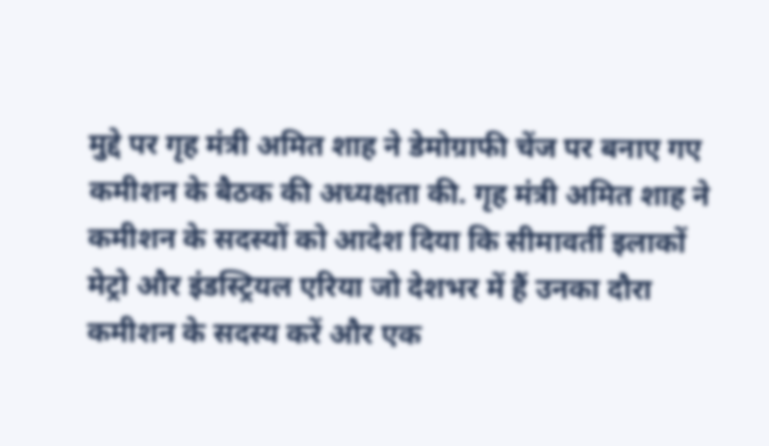मुद्दे पर गृह मंत्री अमित शाह ने डेमोग्राफी चेंज पर बनाए गए कमीशन के बैठक की अध्यक्षता की. गृह मंत्री अमित शाह ने कमीशन के सदस्यों को आदेश दिया कि सीमावर्ती इलाकों मेट्रो और इंडस्ट्रियल एरिया जो देशभर में हैं उनका दौरा कमीशन के सदस्य करें और एक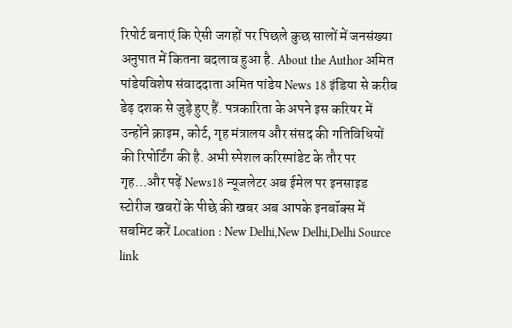रिपोर्ट बनाएं कि ऐसी जगहों पर पिछले कुछ सालों में जनसंख्या अनुपात में कितना बदलाव हुआ है. About the Author अमित पांडेयविशेष संवाददाता अमित पांडेय News 18 इंडिया से करीब डेढ़ दशक से जुड़े हुए हैं. पत्रकारिता के अपने इस करियर में उन्होंने क्राइम, कोर्ट, गृह मंत्रालय और संसद की गतिविधियों की रिपोर्टिंग की है. अभी स्पेशल करिस्पांडेट के तौर पर गृह…और पढ़ें News18 न्यूजलेटर अब ईमेल पर इनसाइड स्‍टोर‍ीज खबरों के पीछे की खबर अब आपके इनबॉक्‍स में सबमिट करें Location : New Delhi,New Delhi,Delhi Source link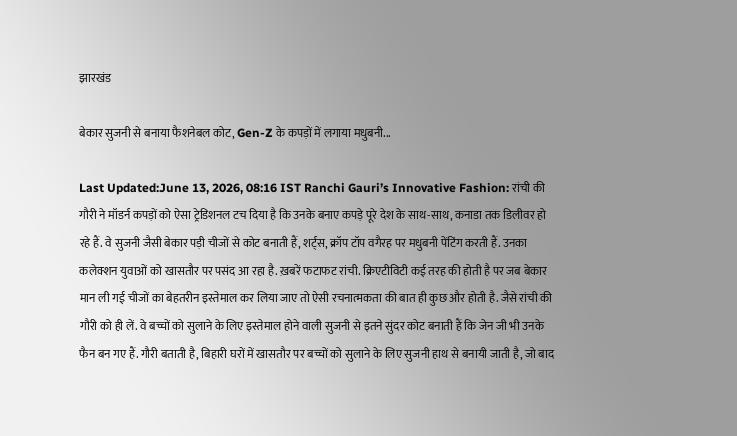झारखंड

बेकार सुजनी से बनाया फैशनेबल कोट, Gen-Z के कपड़ों में लगाया मधुबनी...

Last Updated:June 13, 2026, 08:16 IST Ranchi Gauri’s Innovative Fashion: रांची की गौरी ने मॉडर्न कपड़ों को ऐसा ट्रेडिशनल टच दिया है कि उनके बनाए कपड़े पूरे देश के साथ-साथ, कनाडा तक डिलीवर हो रहे हैं. वे सुजनी जैसी बेकार पड़ी चीजों से कोट बनाती हैं, शर्ट्स, क्रॉप टॉप वगैरह पर मधुबनी पेंटिंग करती हैं. उनका कलेक्शन युवाओं को खासतौर पर पसंद आ रहा है. ख़बरें फटाफट रांची. क्रिएटीविटी कई तरह की होती है पर जब बेकार मान ली गई चीजों का बेहतरीन इस्तेमाल कर लिया जाए तो ऐसी रचनात्मकता की बात ही कुछ और होती है. जैसे रांची की गौरी को ही लें. वे बच्चों को सुलाने के लिए इस्तेमाल होने वाली सुजनी से इतने सुंदर कोट बनाती हैं कि जेन जी भी उनके फैन बन गए हैं. गौरी बताती है, बिहारी घरों में खासतौर पर बच्चों को सुलाने के लिए सुजनी हाथ से बनायी जाती है, जो बाद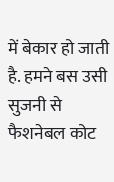में बेकार हो जाती है. हमने बस उसी सुजनी से फैशनेबल कोट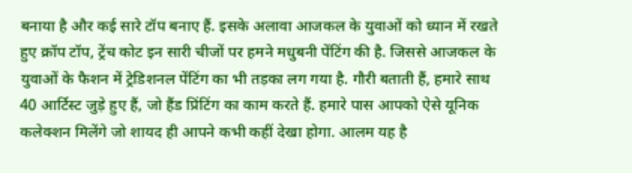बनाया है और कई सारे टॉप बनाए हैं. इसके अलावा आजकल के युवाओं को ध्यान में रखते हुए क्रॉप टॉप, ट्रेंच कोट इन सारी चीजों पर हमने मधुबनी पेंटिंग की है. जिससे आजकल के युवाओं के फैशन में ट्रेडिशनल पेंटिंग का भी तड़का लग गया है. गौरी बताती हैं, हमारे साथ 40 आर्टिस्ट जुड़े हुए हैं, जो हैंड प्रिंटिंग का काम करते हैं. हमारे पास आपको ऐसे यूनिक कलेक्शन मिलेंगे जो शायद ही आपने कभी कहीं देखा होगा. आलम यह है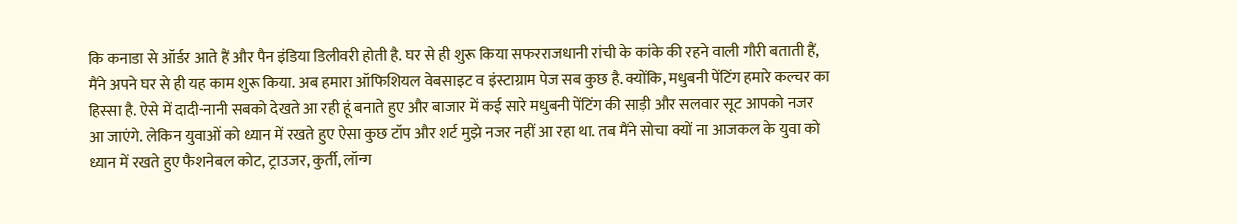कि कनाडा से ऑर्डर आते हैं और पैन इंडिया डिलीवरी होती है. घर से ही शुरू किया सफरराजधानी रांची के कांके की रहने वाली गौरी बताती हैं, मैंने अपने घर से ही यह काम शुरू किया. अब हमारा ऑफिशियल वेबसाइट व इंस्टाग्राम पेज सब कुछ है. क्योंकि, मधुबनी पेंटिंग हमारे कल्चर का हिस्सा है. ऐसे में दादी-नानी सबको देखते आ रही हूं बनाते हुए और बाजार में कई सारे मधुबनी पेंटिंग की साड़ी और सलवार सूट आपको नजर आ जाएंगे. लेकिन युवाओं को ध्यान में रखते हुए ऐसा कुछ टॉप और शर्ट मुझे नजर नहीं आ रहा था. तब मैंने सोचा क्यों ना आजकल के युवा को ध्यान में रखते हुए फैशनेबल कोट, ट्राउजर, कुर्ती, लॉन्ग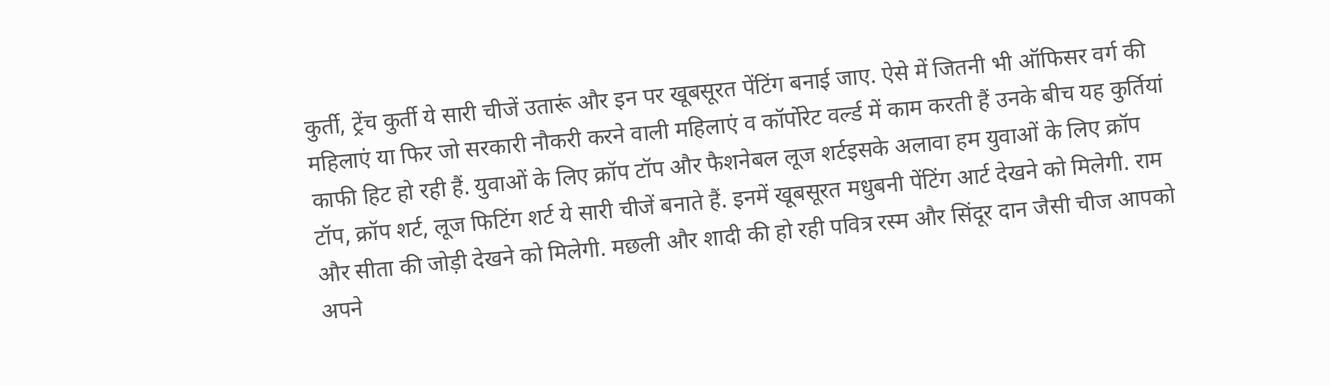कुर्ती, ट्रेंच कुर्ती ये सारी चीजें उतारूं और इन पर खूबसूरत पेंटिंग बनाई जाए. ऐसे में जितनी भी ऑफिसर वर्ग की महिलाएं या फिर जो सरकारी नौकरी करने वाली महिलाएं व कॉर्पोरेट वर्ल्ड में काम करती हैं उनके बीच यह कुर्तियां काफी हिट हो रही हैं. युवाओं के लिए क्रॉप टॉप और फैशनेबल लूज शर्टइसके अलावा हम युवाओं के लिए क्रॉप टॉप, क्रॉप शर्ट, लूज फिटिंग शर्ट ये सारी चीजें बनाते हैं. इनमें खूबसूरत मधुबनी पेंटिंग आर्ट देखने को मिलेगी. राम और सीता की जोड़ी देखने को मिलेगी. मछली और शादी की हो रही पवित्र रस्म और सिंदूर दान जैसी चीज आपको अपने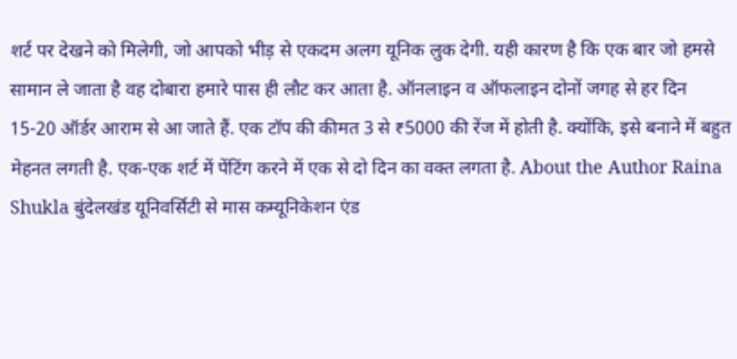शर्ट पर देखने को मिलेगी, जो आपको भीड़ से एकदम अलग यूनिक लुक देगी. यही कारण है कि एक बार जो हमसे सामान ले जाता है वह दोबारा हमारे पास ही लौट कर आता है. ऑनलाइन व ऑफलाइन दोनों जगह से हर दिन 15-20 ऑर्डर आराम से आ जाते हैं. एक टॉप की कीमत 3 से ₹5000 की रेंज में होती है. क्योंकि, इसे बनाने में बहुत मेहनत लगती है. एक-एक शर्ट में पेंटिंग करने में एक से दो दिन का वक्त लगता है. About the Author Raina Shukla बुंदेलखंड यूनिवर्सिटी से मास कम्यूनिकेशन एंड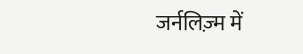जर्नलिज़्म में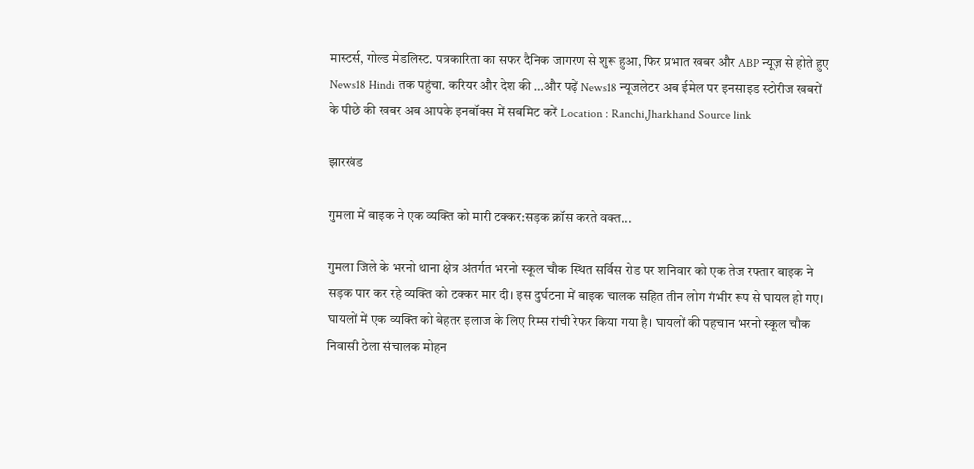मास्टर्स, गोल्ड मेडलिस्ट. पत्रकारिता का सफर दैनिक जागरण से शुरू हुआ, फिर प्रभात खबर और ABP न्यूज़ से होते हुए News18 Hindi तक पहुंचा. करियर और देश की …और पढ़ें News18 न्यूजलेटर अब ईमेल पर इनसाइड स्‍टोर‍ीज खबरों के पीछे की खबर अब आपके इनबॉक्‍स में सबमिट करें Location : Ranchi,Jharkhand Source link

झारखंड

गुमला में बाइक ने एक व्यक्ति को मारी टक्कर:सड़क क्रॉस करते वक्त...

गुमला जिले के भरनो थाना क्षेत्र अंतर्गत भरनो स्कूल चौक स्थित सर्विस रोड पर शनिवार को एक तेज रफ्तार बाइक ने सड़क पार कर रहे व्यक्ति को टक्कर मार दी। इस दुर्घटना में बाइक चालक सहित तीन लोग गंभीर रूप से घायल हो गए। घायलों में एक व्यक्ति को बेहतर इलाज के लिए रिम्स रांची रेफर किया गया है। घायलों की पहचान भरनो स्कूल चौक निवासी ठेला संचालक मोहन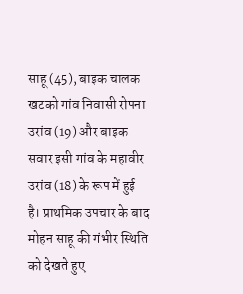साहू (45), बाइक चालक खटको गांव निवासी रोपना उरांव (19) और बाइक सवार इसी गांव के महावीर उरांव (18) के रूप में हुई है। प्राथमिक उपचार के बाद मोहन साहू की गंभीर स्थिति को देखते हुए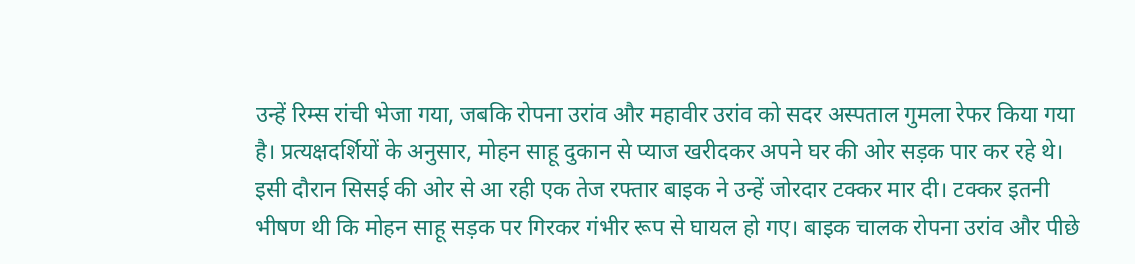उन्हें रिम्स रांची भेजा गया, जबकि रोपना उरांव और महावीर उरांव को सदर अस्पताल गुमला रेफर किया गया है। प्रत्यक्षदर्शियों के अनुसार, मोहन साहू दुकान से प्याज खरीदकर अपने घर की ओर सड़क पार कर रहे थे। इसी दौरान सिसई की ओर से आ रही एक तेज रफ्तार बाइक ने उन्हें जोरदार टक्कर मार दी। टक्कर इतनी भीषण थी कि मोहन साहू सड़क पर गिरकर गंभीर रूप से घायल हो गए। बाइक चालक रोपना उरांव और पीछे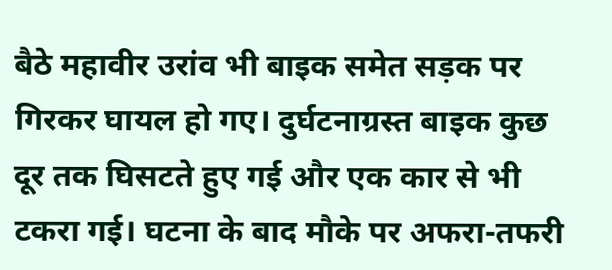बैठे महावीर उरांव भी बाइक समेत सड़क पर गिरकर घायल हो गए। दुर्घटनाग्रस्त बाइक कुछ दूर तक घिसटते हुए गई और एक कार से भी टकरा गई। घटना के बाद मौके पर अफरा-तफरी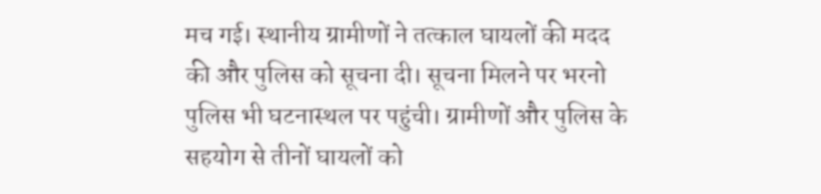मच गई। स्थानीय ग्रामीणों ने तत्काल घायलों की मदद की और पुलिस को सूचना दी। सूचना मिलने पर भरनो पुलिस भी घटनास्थल पर पहुंची। ग्रामीणों और पुलिस के सहयोग से तीनों घायलों को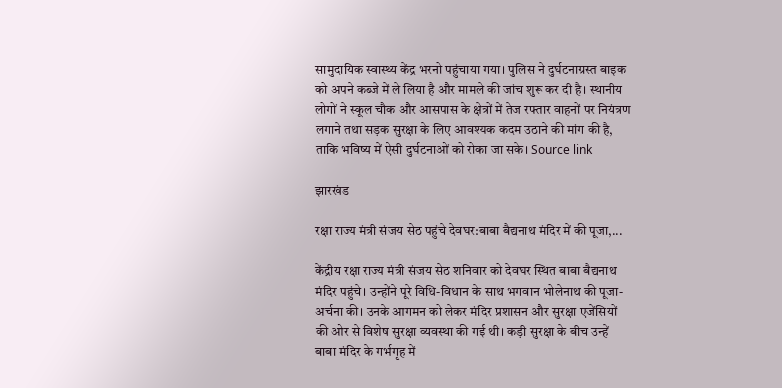सामुदायिक स्वास्थ्य केंद्र भरनो पहुंचाया गया। पुलिस ने दुर्घटनाग्रस्त बाइक को अपने कब्जे में ले लिया है और मामले की जांच शुरू कर दी है। स्थानीय लोगों ने स्कूल चौक और आसपास के क्षेत्रों में तेज रफ्तार वाहनों पर नियंत्रण लगाने तथा सड़क सुरक्षा के लिए आवश्यक कदम उठाने की मांग की है, ताकि भविष्य में ऐसी दुर्घटनाओं को रोका जा सके। Source link

झारखंड

रक्षा राज्य मंत्री संजय सेठ पहुंचे देवघर:बाबा बैद्यनाथ मंदिर में की पूजा,...

केंद्रीय रक्षा राज्य मंत्री संजय सेठ शनिवार को देवघर स्थित बाबा बैद्यनाथ मंदिर पहुंचे। उन्होंने पूरे विधि-विधान के साथ भगवान भोलेनाथ की पूजा-अर्चना की। उनके आगमन को लेकर मंदिर प्रशासन और सुरक्षा एजेंसियों की ओर से विशेष सुरक्षा व्यवस्था की गई थी। कड़ी सुरक्षा के बीच उन्हें बाबा मंदिर के गर्भगृह में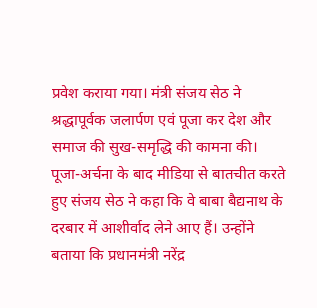प्रवेश कराया गया। मंत्री संजय सेठ ने श्रद्धापूर्वक जलार्पण एवं पूजा कर देश और समाज की सुख-समृद्धि की कामना की। पूजा-अर्चना के बाद मीडिया से बातचीत करते हुए संजय सेठ ने कहा कि वे बाबा बैद्यनाथ के दरबार में आशीर्वाद लेने आए हैं। उन्होंने बताया कि प्रधानमंत्री नरेंद्र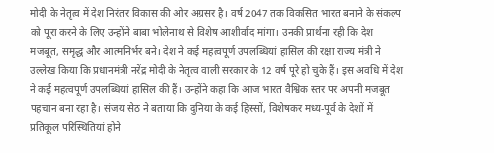मोदी के नेतृत्व में देश निरंतर विकास की ओर अग्रसर है। वर्ष 2047 तक विकसित भारत बनाने के संकल्प को पूरा करने के लिए उन्होंने बाबा भोलेनाथ से विशेष आशीर्वाद मांगा। उनकी प्रार्थना रही कि देश मजबूत, समृद्ध और आत्मनिर्भर बने। देश ने कई महत्वपूर्ण उपलब्धियां हासिल की रक्षा राज्य मंत्री ने उल्लेख किया कि प्रधानमंत्री नरेंद्र मोदी के नेतृत्व वाली सरकार के 12 वर्ष पूरे हो चुके हैं। इस अवधि में देश ने कई महत्वपूर्ण उपलब्धियां हासिल की हैं। उन्होंने कहा कि आज भारत वैश्विक स्तर पर अपनी मजबूत पहचान बना रहा है। संजय सेठ ने बताया कि दुनिया के कई हिस्सों, विशेषकर मध्य-पूर्व के देशों में प्रतिकूल परिस्थितियां होने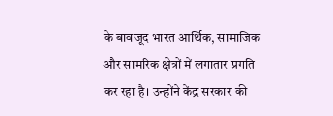के बावजूद भारत आर्थिक, सामाजिक और सामरिक क्षेत्रों में लगातार प्रगति कर रहा है। उन्होंने केंद्र सरकार की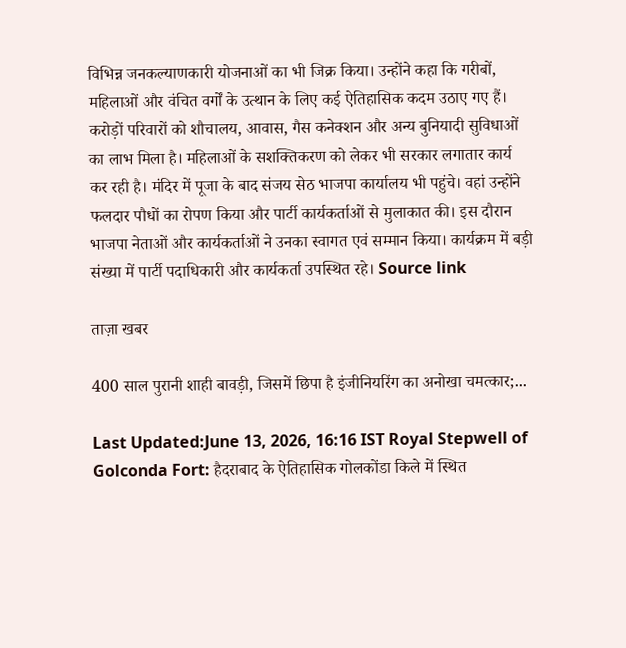विभिन्न जनकल्याणकारी योजनाओं का भी जिक्र किया। उन्होंने कहा कि गरीबों, महिलाओं और वंचित वर्गों के उत्थान के लिए कई ऐतिहासिक कदम उठाए गए हैं। करोड़ों परिवारों को शौचालय, आवास, गैस कनेक्शन और अन्य बुनियादी सुविधाओं का लाभ मिला है। महिलाओं के सशक्तिकरण को लेकर भी सरकार लगातार कार्य कर रही है। मंदिर में पूजा के बाद संजय सेठ भाजपा कार्यालय भी पहुंचे। वहां उन्होंने फलदार पौधों का रोपण किया और पार्टी कार्यकर्ताओं से मुलाकात की। इस दौरान भाजपा नेताओं और कार्यकर्ताओं ने उनका स्वागत एवं सम्मान किया। कार्यक्रम में बड़ी संख्या में पार्टी पदाधिकारी और कार्यकर्ता उपस्थित रहे। Source link

ताज़ा खबर

400 साल पुरानी शाही बावड़ी, जिसमें छिपा है इंजीनियरिंग का अनोखा चमत्कार;...

Last Updated:June 13, 2026, 16:16 IST Royal Stepwell of Golconda Fort: हैदराबाद के ऐतिहासिक गोलकोंडा किले में स्थित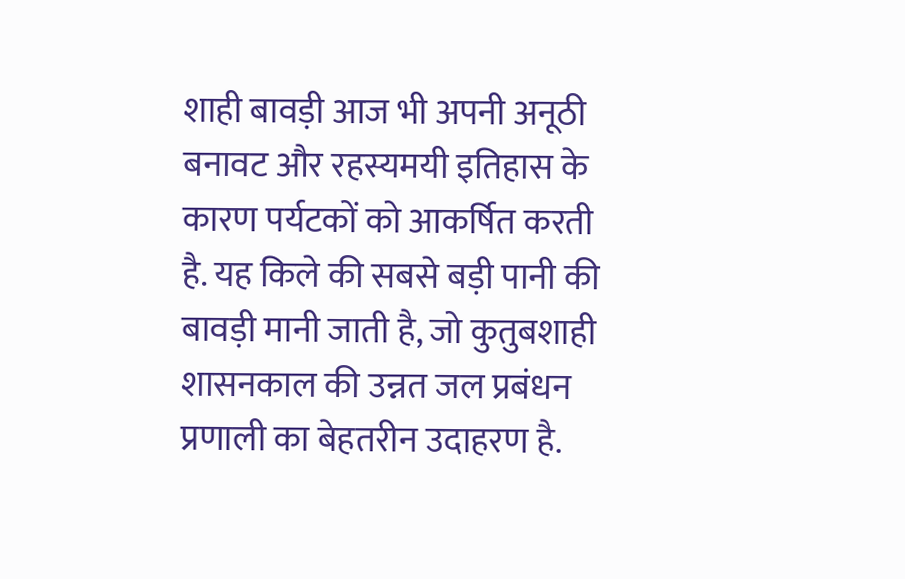शाही बावड़ी आज भी अपनी अनूठी बनावट और रहस्यमयी इतिहास के कारण पर्यटकों को आकर्षित करती है. यह किले की सबसे बड़ी पानी की बावड़ी मानी जाती है, जो कुतुबशाही शासनकाल की उन्नत जल प्रबंधन प्रणाली का बेहतरीन उदाहरण है.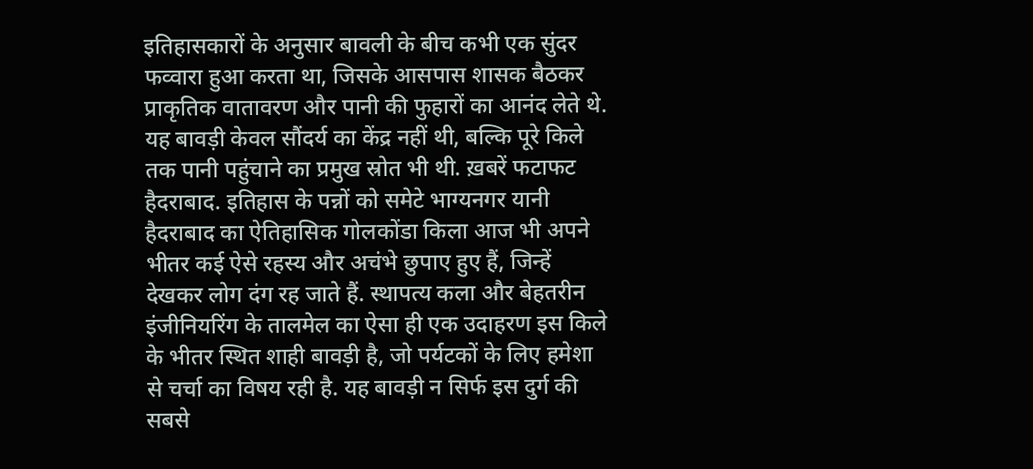इतिहासकारों के अनुसार बावली के बीच कभी एक सुंदर फव्वारा हुआ करता था, जिसके आसपास शासक बैठकर प्राकृतिक वातावरण और पानी की फुहारों का आनंद लेते थे. यह बावड़ी केवल सौंदर्य का केंद्र नहीं थी, बल्कि पूरे किले तक पानी पहुंचाने का प्रमुख स्रोत भी थी. ख़बरें फटाफट हैदराबाद. इतिहास के पन्नों को समेटे भाग्यनगर यानी हैदराबाद का ऐतिहासिक गोलकोंडा किला आज भी अपने भीतर कई ऐसे रहस्य और अचंभे छुपाए हुए हैं, जिन्हें देखकर लोग दंग रह जाते हैं. स्थापत्य कला और बेहतरीन इंजीनियरिंग के तालमेल का ऐसा ही एक उदाहरण इस किले के भीतर स्थित शाही बावड़ी है, जो पर्यटकों के लिए हमेशा से चर्चा का विषय रही है. यह बावड़ी न सिर्फ इस दुर्ग की सबसे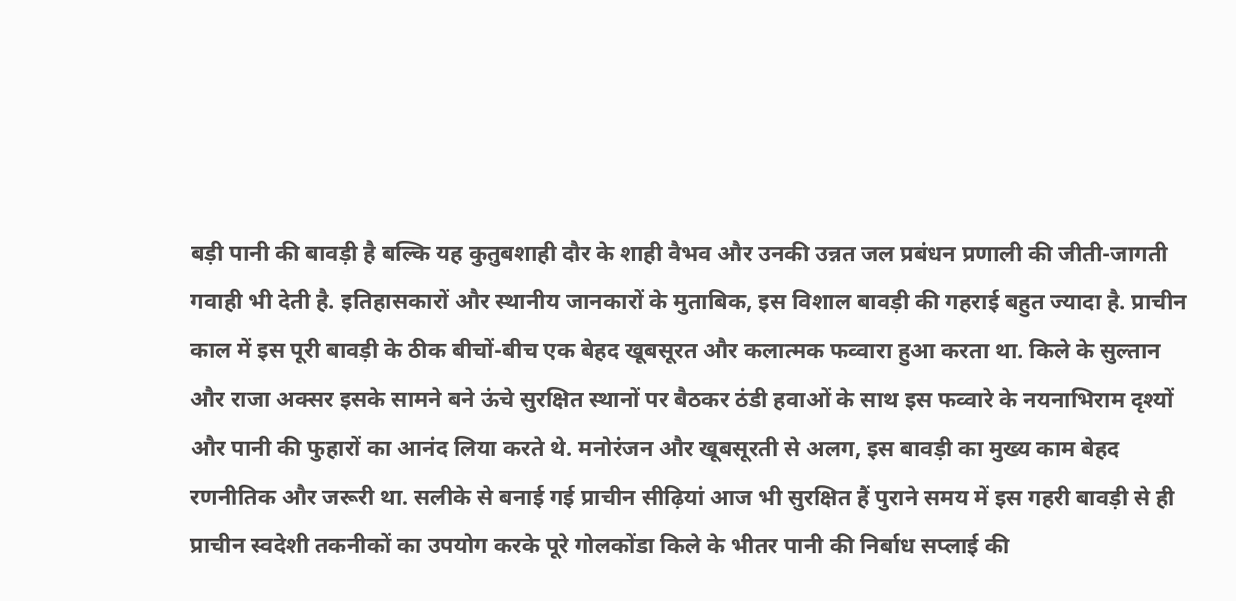बड़ी पानी की बावड़ी है बल्कि यह कुतुबशाही दौर के शाही वैभव और उनकी उन्नत जल प्रबंधन प्रणाली की जीती-जागती गवाही भी देती है. इतिहासकारों और स्थानीय जानकारों के मुताबिक, इस विशाल बावड़ी की गहराई बहुत ज्यादा है. प्राचीन काल में इस पूरी बावड़ी के ठीक बीचों-बीच एक बेहद खूबसूरत और कलात्मक फव्वारा हुआ करता था. किले के सुल्तान और राजा अक्सर इसके सामने बने ऊंचे सुरक्षित स्थानों पर बैठकर ठंडी हवाओं के साथ इस फव्वारे के नयनाभिराम दृश्यों और पानी की फुहारों का आनंद लिया करते थे. मनोरंजन और खूबसूरती से अलग, इस बावड़ी का मुख्य काम बेहद रणनीतिक और जरूरी था. सलीके से बनाई गई प्राचीन सीढ़ियां आज भी सुरक्षित हैं पुराने समय में इस गहरी बावड़ी से ही प्राचीन स्वदेशी तकनीकों का उपयोग करके पूरे गोलकोंडा किले के भीतर पानी की निर्बाध सप्लाई की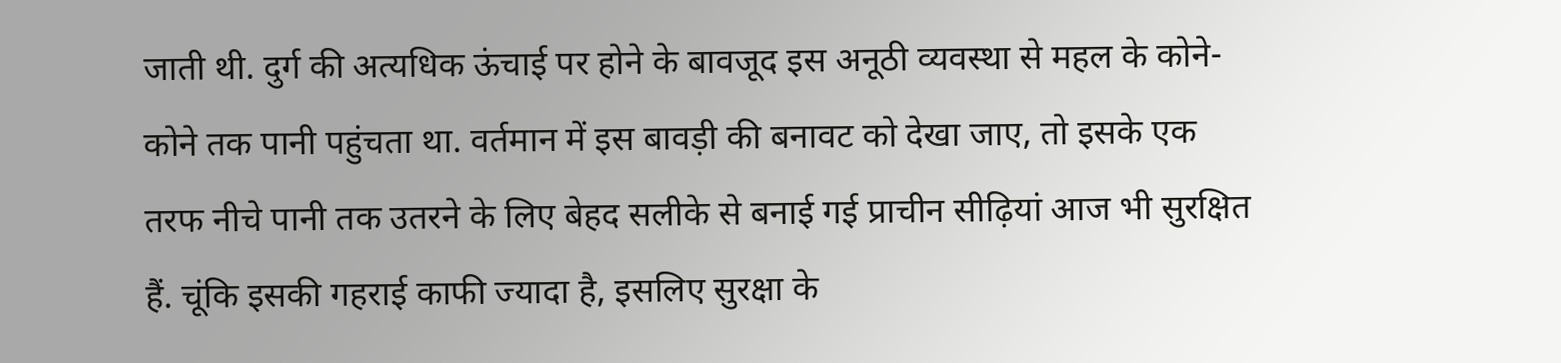जाती थी. दुर्ग की अत्यधिक ऊंचाई पर होने के बावजूद इस अनूठी व्यवस्था से महल के कोने-कोने तक पानी पहुंचता था. वर्तमान में इस बावड़ी की बनावट को देखा जाए, तो इसके एक तरफ नीचे पानी तक उतरने के लिए बेहद सलीके से बनाई गई प्राचीन सीढ़ियां आज भी सुरक्षित हैं. चूंकि इसकी गहराई काफी ज्यादा है, इसलिए सुरक्षा के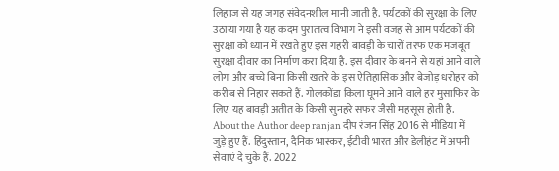लिहाज से यह जगह संवेदनशील मानी जाती है. पर्यटकों की सुरक्षा के लिए उठाया गया है यह कदम पुरातत्व विभाग ने इसी वजह से आम पर्यटकों की सुरक्षा को ध्यान में रखते हुए इस गहरी बावड़ी के चारों तरफ एक मजबूत सुरक्षा दीवार का निर्माण करा दिया है. इस दीवार के बनने से यहां आने वाले लोग और बच्चे बिना किसी खतरे के इस ऐतिहासिक और बेजोड़ धरोहर को करीब से निहार सकते हैं. गोलकोंडा किला घूमने आने वाले हर मुसाफिर के लिए यह बावड़ी अतीत के किसी सुनहरे सफर जैसी महसूस होती है. About the Author deep ranjan दीप रंजन सिंह 2016 से मीडिया में जुड़े हुए हैं. हिंदुस्तान, दैनिक भास्कर, ईटीवी भारत और डेलीहंट में अपनी सेवाएं दे चुके हैं. 2022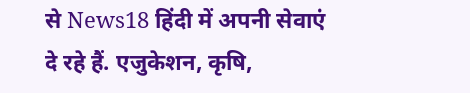से News18 हिंदी में अपनी सेवाएं दे रहे हैं. एजुकेशन, कृषि,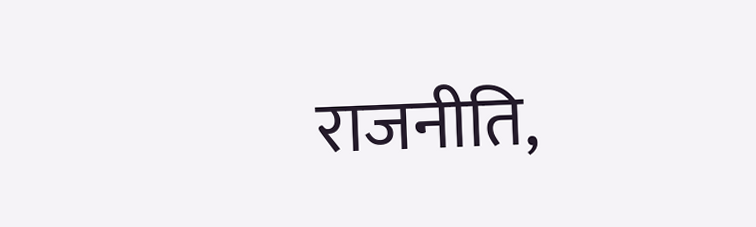राजनीति,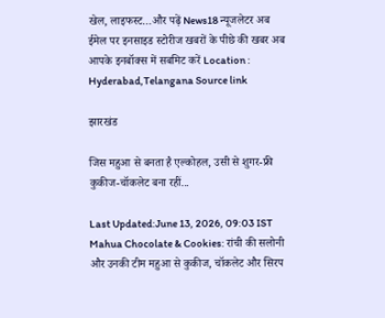खेल, लाइफस्ट…और पढ़ें News18 न्यूजलेटर अब ईमेल पर इनसाइड स्‍टोर‍ीज खबरों के पीछे की खबर अब आपके इनबॉक्‍स में सबमिट करें Location : Hyderabad,Telangana Source link

झारखंड

जिस महुआ से बनता है एल्कोहल, उसी से शुगर-फ्री कुकीज-चॉकलेट बना रहीं...

Last Updated:June 13, 2026, 09:03 IST Mahua Chocolate & Cookies: रांची की सलोनी और उनकी टीम महुआ से कुकीज, चॉकलेट और सिरप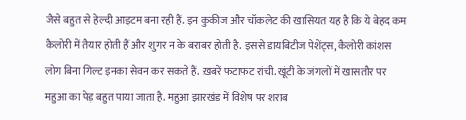जैसे बहुत से हेल्दी आइटम बना रही हैं. इन कुकीज और चॉकलेट की खासियत यह है कि ये बेहद कम कैलोरी में तैयार होती हैं और शुगर न के बराबर होती है. इससे डायबिटीज पेशेंट्स, कैलोरी कांशस लोग बिना गिल्ट इनका सेवन कर सकते हैं. ख़बरें फटाफट रांची. खूंटी के जंगलों में खासतौर पर महुआ का पेड़ बहुत पाया जाता है. महुआ झारखंड में विशेष पर शराब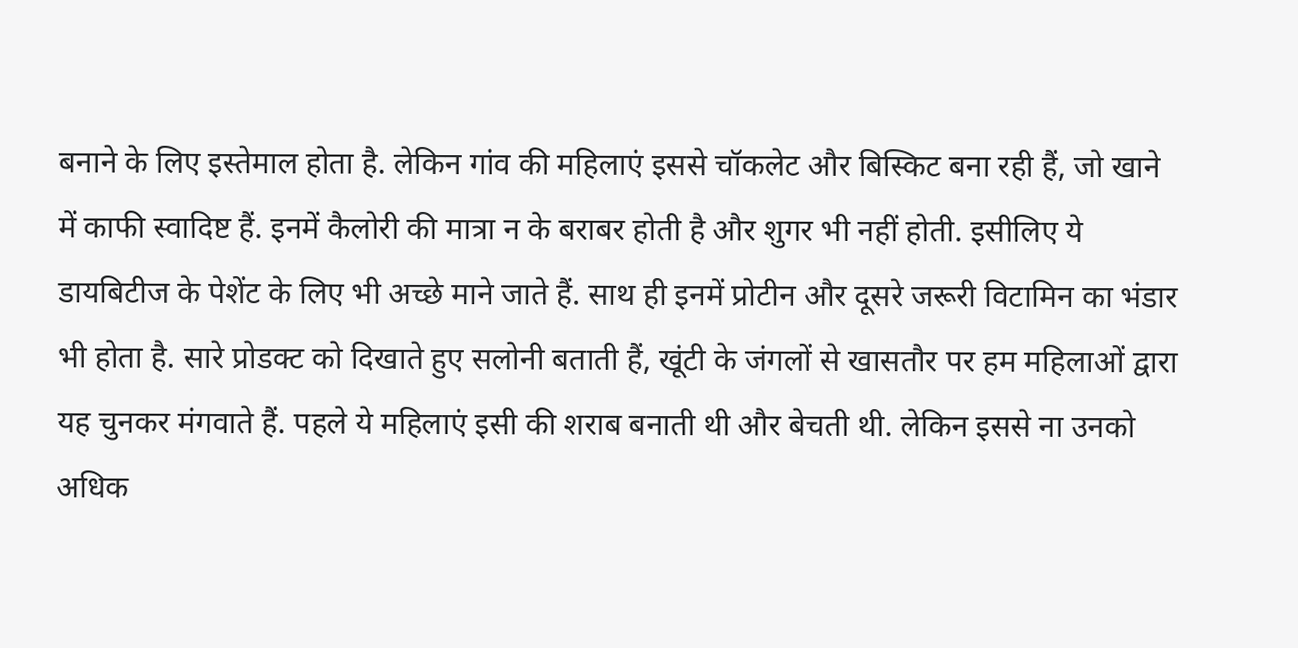बनाने के लिए इस्तेमाल होता है. लेकिन गांव की महिलाएं इससे चॉकलेट और बिस्किट बना रही हैं, जो खाने में काफी स्वादिष्ट हैं. इनमें कैलोरी की मात्रा न के बराबर होती है और शुगर भी नहीं होती. इसीलिए ये डायबिटीज के पेशेंट के लिए भी अच्छे माने जाते हैं. साथ ही इनमें प्रोटीन और दूसरे जरूरी विटामिन का भंडार भी होता है. सारे प्रोडक्ट को दिखाते हुए सलोनी बताती हैं, खूंटी के जंगलों से खासतौर पर हम महिलाओं द्वारा यह चुनकर मंगवाते हैं. पहले ये महिलाएं इसी की शराब बनाती थी और बेचती थी. लेकिन इससे ना उनको अधिक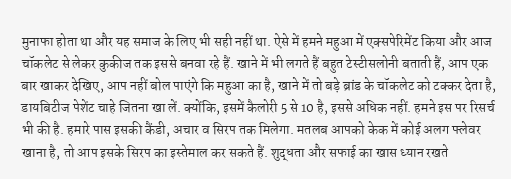मुनाफा होता था और यह समाज के लिए भी सही नहीं था. ऐसे में हमने महुआ में एक्सपेरिमेंट किया और आज चॉकलेट से लेकर कुकीज तक इससे बनवा रहे हैं. खाने में भी लगते हैं बहुत टेस्टीसलोनी बताती हैं, आप एक बार खाकर देखिए, आप नहीं बोल पाएंगे कि महुआ का है, खाने में तो बड़े ब्रांड के चॉकलेट को टक्कर देता है, डायबिटीज पेशेंट चाहे जितना खा लें. क्योंकि, इसमें कैलोरी 5 से 10 है, इससे अधिक नहीं. हमने इस पर रिसर्च भी की है. हमारे पास इसकी कैंडी, अचार व सिरप तक मिलेगा. मतलब आपको केक में कोई अलग फ्लेवर खाना है, तो आप इसके सिरप का इस्तेमाल कर सकते हैं. शुद्धता और सफाई का खास ध्यान रखते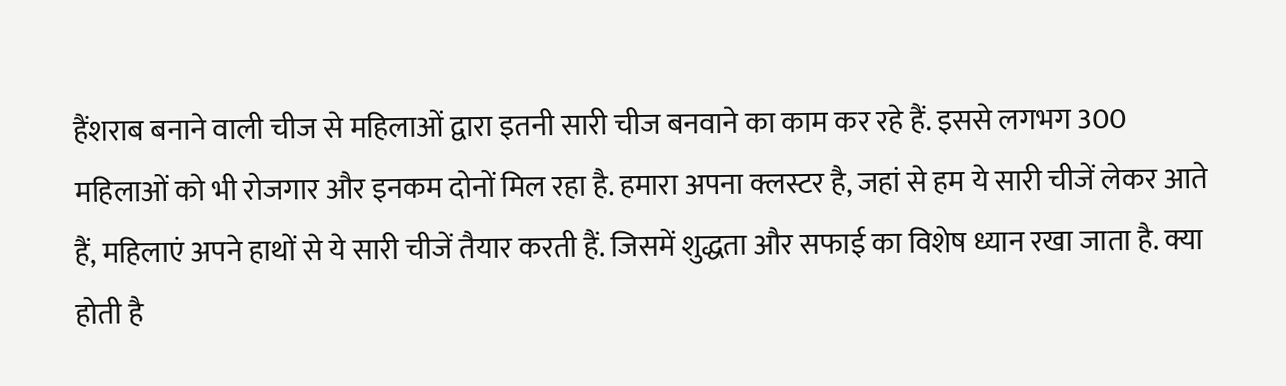हैंशराब बनाने वाली चीज से महिलाओं द्वारा इतनी सारी चीज बनवाने का काम कर रहे हैं. इससे लगभग 300 महिलाओं को भी रोजगार और इनकम दोनों मिल रहा है. हमारा अपना क्लस्टर है, जहां से हम ये सारी चीजें लेकर आते हैं, महिलाएं अपने हाथों से ये सारी चीजें तैयार करती हैं. जिसमें शुद्धता और सफाई का विशेष ध्यान रखा जाता है. क्या होती है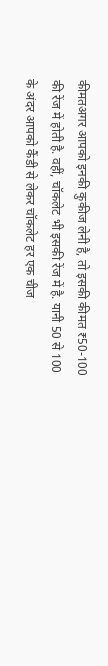कीमतअगर आपको इनकी कुकीज लेनी है, तो इसकी कीमत ₹50-100 की रेंज में होती है. वहीं, चॉकलेट भी इसकी रेंज में है. यानी 50 से 100 के अंदर आपको कैंडी से लेकर चॉकलेट हर एक चीज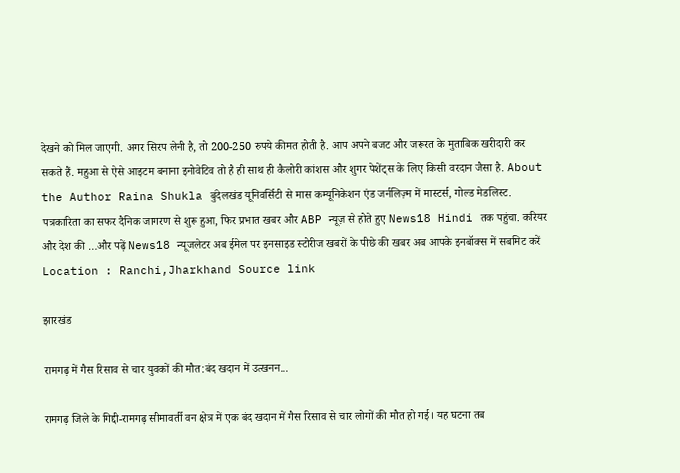देखने को मिल जाएगी. अगर सिरप लेनी है, तो 200-250 रुपये कीमत होती है. आप अपने बजट और जरूरत के मुताबिक खरीदारी कर सकते हैं. महुआ से ऐसे आइटम बनाना इनोवेटिव तो है ही साथ ही कैलोरी कांशस और शुगर पेशेंट्स के लिए किसी वरदान जैसा है. About the Author Raina Shukla बुंदेलखंड यूनिवर्सिटी से मास कम्यूनिकेशन एंड जर्नलिज़्म में मास्टर्स, गोल्ड मेडलिस्ट. पत्रकारिता का सफर दैनिक जागरण से शुरू हुआ, फिर प्रभात खबर और ABP न्यूज़ से होते हुए News18 Hindi तक पहुंचा. करियर और देश की …और पढ़ें News18 न्यूजलेटर अब ईमेल पर इनसाइड स्‍टोर‍ीज खबरों के पीछे की खबर अब आपके इनबॉक्‍स में सबमिट करें Location : Ranchi,Jharkhand Source link

झारखंड

रामगढ़ में गैस रिसाव से चार युवकों की मौत:बंद खदान में उत्खनन...

रामगढ़ जिले के गिद्दी-रामगढ़ सीमावर्ती वन क्षेत्र में एक बंद खदान में गैस रिसाव से चार लोगों की मौत हो गई। यह घटना तब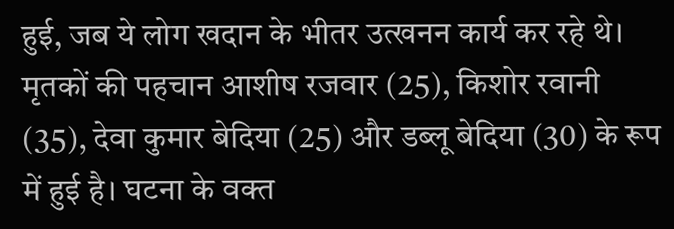हुई, जब ये लोग खदान के भीतर उत्खनन कार्य कर रहे थे। मृतकों की पहचान आशीष रजवार (25), किशोर रवानी (35), देवा कुमार बेदिया (25) और डब्लू बेदिया (30) के रूप में हुई है। घटना के वक्त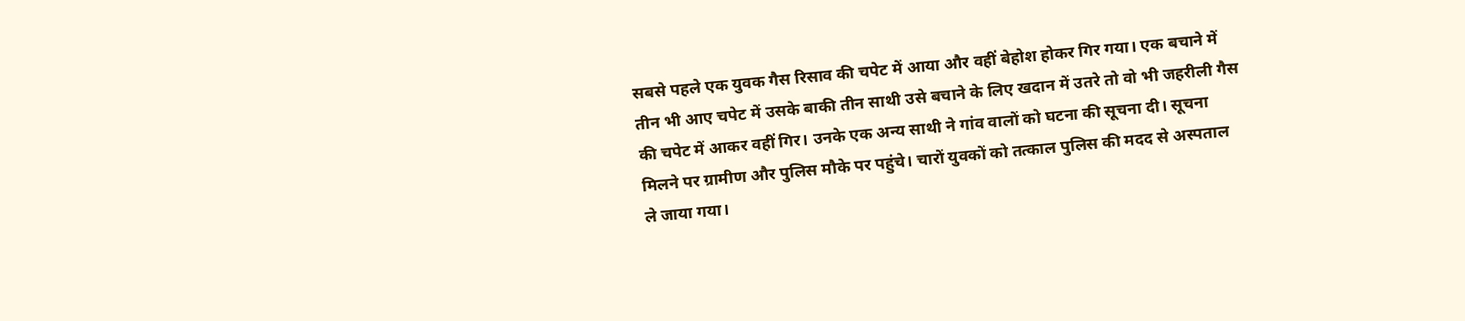सबसे पहले एक युवक गैस रिसाव की चपेट में आया और वहीं बेहोश होकर गिर गया। एक बचाने में तीन भी आए चपेट में उसके बाकी तीन साथी उसे बचाने के लिए खदान में उतरे तो वो भी जहरीली गैस की चपेट में आकर वहीं गिर। उनके एक अन्य साथी ने गांव वालों को घटना की सूचना दी। सूचना मिलने पर ग्रामीण और पुलिस मौके पर पहुंचे। चारों युवकों को तत्काल पुलिस की मदद से अस्पताल ले जाया गया।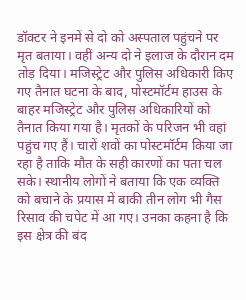डॉक्टर ने इनमें से दो को अस्पताल पहुंचने पर मृत बताया। वहीं अन्य दो ने इलाज के दौरान दम तोड़ दिया। मजिस्ट्रेट और पुलिस अधिकारी किए गए तैनात घटना के बाद, पोस्टमॉर्टम हाउस के बाहर मजिस्ट्रेट और पुलिस अधिकारियों को तैनात किया गया है। मृतकों के परिजन भी वहां पहुंच गए हैं। चारों शवों का पोस्टमॉर्टम किया जा रहा है ताकि मौत के सही कारणों का पता चल सके। स्थानीय लोगों ने बताया कि एक व्यक्ति को बचाने के प्रयास में बाकी तीन लोग भी गैस रिसाव की चपेट में आ गए। उनका कहना है कि इस क्षेत्र की बंद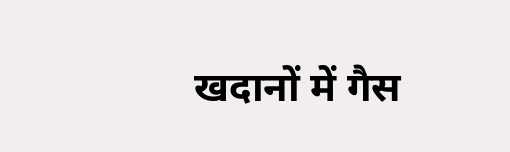खदानों में गैस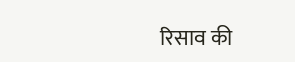रिसाव की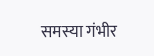समस्या गंभीर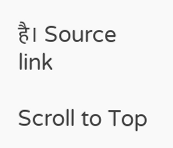है। Source link

Scroll to Top